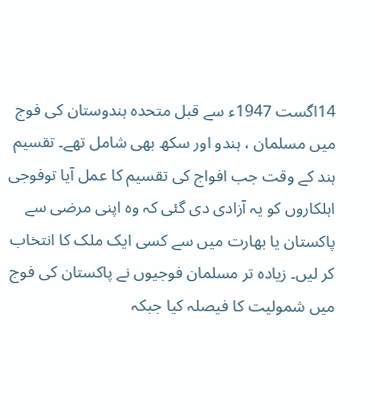14اگست 1947ء سے قبل متحدہ ہندوستان کی فوج میں مسلمان ، ہندو اور سکھ بھی شامل تھے۔ تقسیم ہند کے وقت جب افواج کی تقسیم کا عمل آیا توفوجی اہلکاروں کو یہ آزادی دی گئی کہ وہ اپنی مرضی سے پاکستان یا بھارت میں سے کسی ایک ملک کا انتخاب کر لیں۔ زیادہ تر مسلمان فوجیوں نے پاکستان کی فوج میں شمولیت کا فیصلہ کیا جبکہ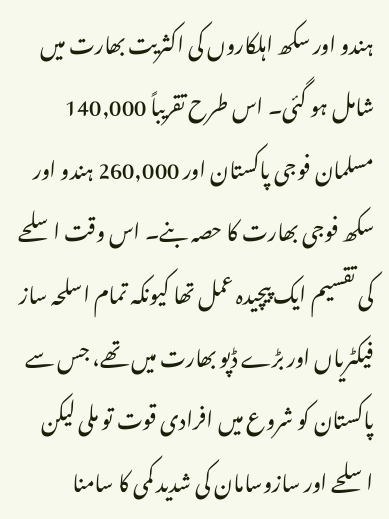ہندو اور سکھ اہلکاروں کی اکثریت بھارت میں شامل ہو گئی۔ اس طرح تقریباً 140,000 مسلمان فوجی پاکستان اور 260,000 ہندو اور سکھ فوجی بھارت کا حصہ بنے۔ اس وقت اسلحے کی تقسیم ایک پیچیدہ عمل تھا کیونکہ تمام اسلحہ ساز فیکٹریاں اور بڑے ڈپو بھارت میں تھے، جس سے پاکستان کو شروع میں افرادی قوت تو ملی لیکن اسلحے اور سازوسامان کی شدید کمی کا سامنا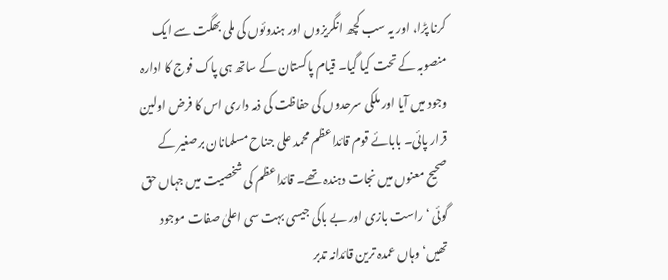کرنا پڑا، اور یہ سب کچھ انگریزوں اور ہندوئوں کی ملی بھگت سے ایک منصوبہ کے تحت کیا گیا۔ قیام پاکستان کے ساتھ ہی پاک فوج کا ادارہ وجود میں آیا اور ملکی سرحدوں کی حفاظت کی ذمہ داری اس کا فرض اولین قرار پائی۔ بابائے قوم قائداعظم محمد علی جناح مسلمانان برصغیر کے صحیح معنوں میں نجات دہندہ تھے۔ قائداعظم کی شخصیت میں جہاں حق گوئی ‘راست بازی اور بے باکی جیسی بہت سی اعلیٰ صفات موجود تھیں‘وہاں عمدہ ترین قائدانہ تدبر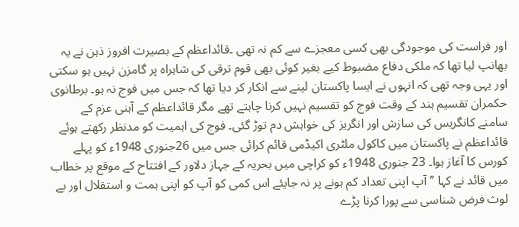اور فراست کی موجودگی بھی کسی معجزے سے کم نہ تھی ۔قائداعظم کے بصیرت افروز ذہن نے یہ بھانپ لیا تھا کہ ملکی دفاع مضبوط کیے بغیر کوئی بھی قوم ترقی کی شاہراہ پر گامزن نہیں ہو سکتی اور یہی وجہ تھی کہ انہوں نے ایسا پاکستان لینے سے انکار کر دیا تھا کہ جس میں فوج نہ ہو۔ برطانوی حکمران تقسیم ہند کے وقت فوج کو تقسیم نہیں کرنا چاہتے تھے مگر قائداعظم کے آہنی عزم کے سامنے کانگریس کی سازش اور انگریز کی خواہش دم توڑ گئی۔ فوج کی اہمیت کو مدنظر رکھتے ہوئے قائداعظم نے پاکستان میں کاکول ملٹری اکیڈمی قائم کرائی جس میں 26جنوری 1948ء کو پہلے کورس کا آغاز ہوا۔ 23 جنوری 1948ء کو کراچی میں بحریہ کے جہاز دلاور کے افتتاح کے موقع پر خطاب میں قائد نے کہا ’’آپ اپنی تعداد کم ہونے پر نہ جایئے اس کمی کو آپ کو اپنی ہمت و استقلال اور بے لوث فرض شناسی سے پورا کرنا پڑے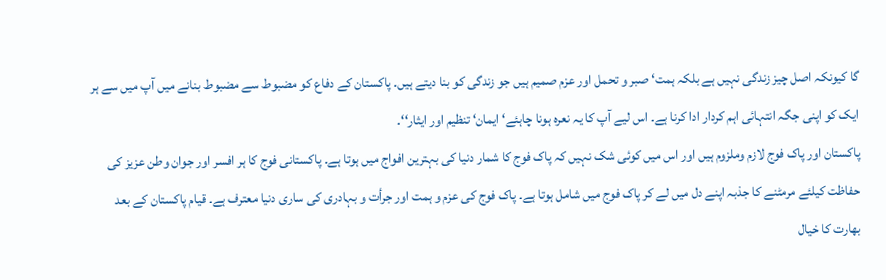گا کیونکہ اصل چیز زندگی نہیں ہے بلکہ ہمت‘ صبر و تحمل اور عزم صمیم ہیں جو زندگی کو بنا دیتے ہیں۔ پاکستان کے دفاع کو مضبوط سے مضبوط بنانے میں آپ میں سے ہر ایک کو اپنی جگہ انتہائی اہم کردار ادا کرنا ہے۔ اس لیے آپ کا یہ نعرہ ہونا چاہئے‘ ایمان‘ تنظیم اور ایثار‘‘۔
پاکستان اور پاک فوج لازم وملزوم ہیں اور اس میں کوئی شک نہیں کہ پاک فوج کا شمار دنیا کی بہترین افواج میں ہوتا ہے۔ پاکستانی فوج کا ہر افسر اور جوان وطن عزیز کی حفاظت کیلئے مرمٹنے کا جذبہ اپنے دل میں لے کر پاک فوج میں شامل ہوتا ہے۔ پاک فوج کی عزم و ہمت اور جرأت و بہادری کی ساری دنیا معترف ہے۔ قیام پاکستان کے بعد بھارت کا خیال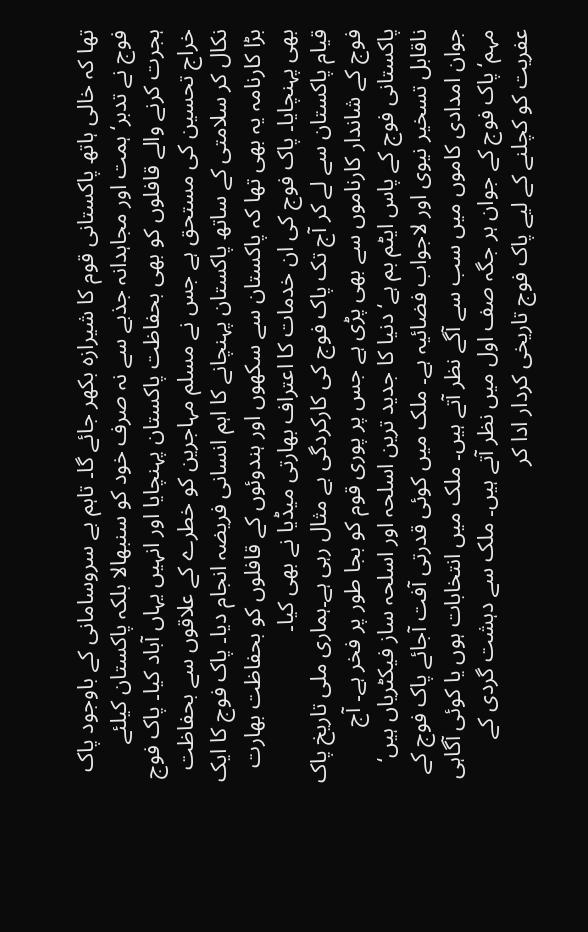تھا کہ خالی ہاتھ پاکستانی قوم کا شیرازہ بکھر جائے گا۔ تاہم بے سروسامانی کے باوجود پاک فوج نے تدبر‘ ہمت اور مجاہدانہ جذبے سے نہ صرف خود کو سنبھالا بلکہ پاکستان کیلئے ہجرت کرنے والے قافلوں کو بھی بحفاظت پاکستان پہنچایا اور انہیں یہاں آباد کیا۔ پاک فوج خراج تحسین کی مستحق ہے جس نے مسلم مہاجرین کو خطرے کے علاقوں سے بحفاظت نکال کر سلامتی کے ساتھ پاکستان پہنچانے کا اہم انسانی فریضہ انجام دیا۔ پاک فوج کا ایک بڑا کارنامہ یہ بھی تھا کہ پاکستان سے سکھوں اور ہندوئوں کے قافلوں کو بحفاظت بھارت بھی پہنچایا۔ پاک فوج کی ان خدمات کا اعتراف بھارتی میڈیا نے بھی کیا۔
قیام پاکستان سے لے کر آج تک پاک فوج کی کارکردگی بے مثال رہی ہے۔ہماری ملی تاریخ پاک فوج کے شاندار کارناموں سے بھی پڑی ہے جس پر پوری قوم کو بجا طور پر فخر ہے۔ آج پاکستانی فوج کے پاس ایٹم بم ہے‘ دنیا کا جدید ترین اسلحہ اور اسلحہ ساز فیکٹریاں ہیں‘ ناقابل تسخیر نیوی اور لاجواب فضائیہ ہے۔ ملک میں کوئی قدرتی آفت آجائے پاک فوج کے جوان امدادی کاموں میں سب سے آگے نظر آتے ہیں۔ ملک میں انتخابات ہوں یا کوئی آگاہی مہم‘ پاک فوج کے جوان ہر جگہ صف اول میں نظر آتے ہیں۔ ملک سے دہشت گردی کے عفریت کو کچلنے کے لیے پاک فوج تاریخی کردار ادا کر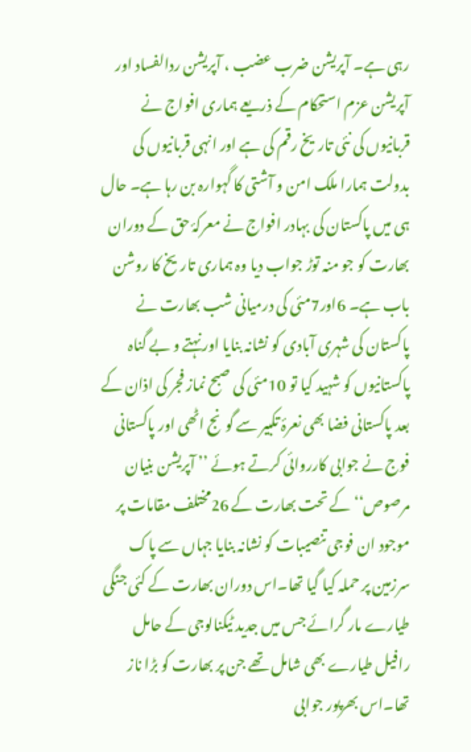رہی ہے۔ آپریشن ضرب عضب ، آپریشن ردالفساد اور آپریشن عزم استحکام کے ذریعے ہماری افواج نے قربانیوں کی نئی تاریخ رقم کی ہے اور انہی قربانیوں کی بدولت ہمارا ملک امن و آشتی کا گہوارہ بن رہا ہے۔ حال ہی میں پاکستان کی بہادر افواج نے معرکۂ حق کے دوران بھارت کو جو منہ توڑ جواب دیا وہ ہماری تاریخ کا روشن باب ہے۔ 6اور7مئی کی درمیانی شب بھارت نے پاکستان کی شہری آبادی کو نشانہ بنایا اور نہتے و بے گناہ پاکستانیوں کو شہید کیا تو 10مئی کی صبح نماز فجر کی اذان کے بعد پاکستانی فضا بھی نعرۂ تکبیر سے گونج اٹھی اور پاکستانی فوج نے جوابی کارروائی کرتے ہوئے ’’ آپریشن بنیان مرصوص‘‘ کے تحت بھارت کے 26مختلف مقامات پر موجود ان فوجی تنصیبات کو نشانہ بنایا جہاں سے پاک سرزمین پر حملہ کیا گیا تھا۔اس دوران بھارت کے کئی جنگی طیارے مار گرائے جس میں جدید ٹیکنالوجی کے حامل رافیل طیارے بھی شامل تھے جن پر بھارت کو بڑا ناز تھا۔اس بھرپور جوابی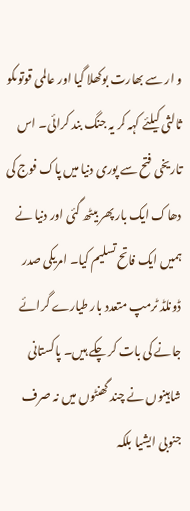و ار سے بھارت بوکھلا گیا اور عالمی قوتوںکو ثالثی کیلئے کہہ کر یہ جنگ بند کرائی۔ اس تاریخی فتح سے پوری دنیا میں پاک فوج کی دھاک ایک بار پھر بیٹھ گئی اور دنیا نے ہمیں ایک فاتح تسلیم کیا۔ امریکی صدر ڈونلڈ ٹرمپ متعدد بار طیارے گرائے جانے کی بات کر چکے ہیں۔ پاکستانی شاہینوں نے چند گھنٹوں میں نہ صرف جنوبی ایشیا بلکہ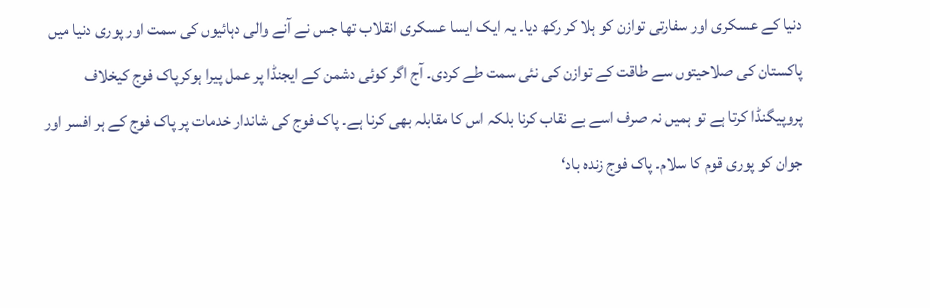دنیا کے عسکری اور سفارتی توازن کو ہلا کر رکھ دیا۔ یہ ایک ایسا عسکری انقلاب تھا جس نے آنے والی دہائیوں کی سمت اور پوری دنیا میں پاکستان کی صلاحیتوں سے طاقت کے توازن کی نئی سمت طے کردی۔ آج اگر کوئی دشمن کے ایجنڈا پر عمل پیرا ہوکرپاک فوج کیخلاف پروپیگنڈا کرتا ہے تو ہمیں نہ صرف اسے بے نقاب کرنا بلکہ اس کا مقابلہ بھی کرنا ہے۔ پاک فوج کی شاندار خدمات پر پاک فوج کے ہر افسر اور جوان کو پوری قوم کا سلام۔ پاک فوج زندہ باد‘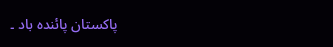پاکستان پائندہ باد ۔